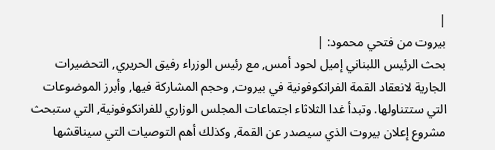|
بيروت من فتحي محمود: |
بحث الرئيس اللبناني إميل لحود أمس, مع رئيس الوزراء رفيق الحريري, التحضيرات الجارية لانعقاد القمة الفرانكوفونية في بيروت, وحجم المشاركة فيها, وأبرز الموضوعات التي ستتناولها. وتبدأ غدا الثلاثاء اجتماعات المجلس الوزاري للفرانكوفونية, التي ستبحث مشروع إعلان بيروت الذي سيصدر عن القمة, وكذلك أهم التوصيات التي سيناقشها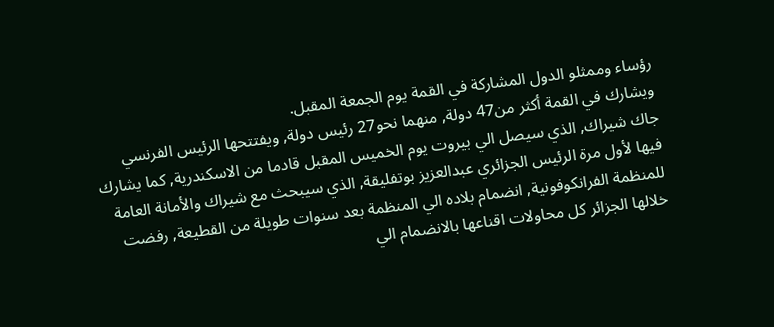رؤساء وممثلو الدول المشاركة في القمة يوم الجمعة المقبل.
ويشارك في القمة أكثر من47 دولة, منهما نحو27 رئيس دولة, ويفتتحها الرئيس الفرنسي جاك شيراك, الذي سيصل الي بيروت يوم الخميس المقبل قادما من الاسكندرية, كما يشارك فيها لأول مرة الرئيس الجزائري عبدالعزيز بوتفليقة, الذي سيبحث مع شيراك والأمانة العامة للمنظمة الفرانكوفونية, انضمام بلاده الي المنظمة بعد سنوات طويلة من القطيعة, رفضت خلالها الجزائر كل محاولات اقناعها بالانضمام الي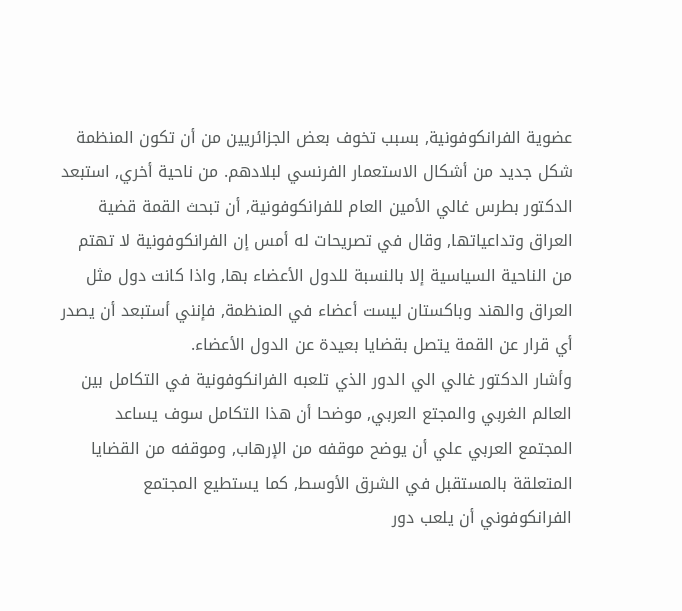عضوية الفرانكوفونية, بسبب تخوف بعض الجزائريين من أن تكون المنظمة شكل جديد من أشكال الاستعمار الفرنسي لبلادهم. من ناحية أخري, استبعد الدكتور بطرس غالي الأمين العام للفرانكوفونية, أن تبحث القمة قضية العراق وتداعياتها, وقال في تصريحات له أمس إن الفرانكوفونية لا تهتم من الناحية السياسية إلا بالنسبة للدول الأعضاء بها, واذا كانت دول مثل العراق والهند وباكستان ليست أعضاء في المنظمة, فإنني أستبعد أن يصدر أي قرار عن القمة يتصل بقضايا بعيدة عن الدول الأعضاء.
وأشار الدكتور غالي الي الدور الذي تلعبه الفرانكوفونية في التكامل بين العالم الغربي والمجتع العربي, موضحا أن هذا التكامل سوف يساعد المجتمع العربي علي أن يوضح موقفه من الإرهاب, وموقفه من القضايا المتعلقة بالمستقبل في الشرق الأوسط, كما يستطيع المجتمع الفرانكوفوني أن يلعب دور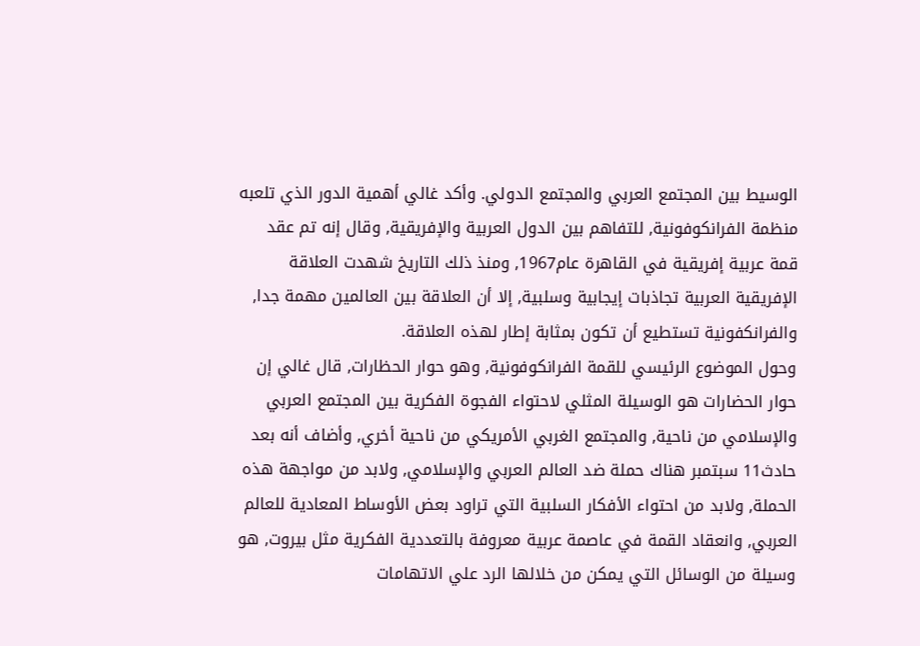الوسيط بين المجتمع العربي والمجتمع الدولي. وأكد غالي أهمية الدور الذي تلعبه منظمة الفرانكوفونية, للتفاهم بين الدول العربية والإفريقية, وقال إنه تم عقد قمة عربية إفريقية في القاهرة عام1967, ومنذ ذلك التاريخ شهدت العلاقة الإفريقية العربية تجاذبات إيجابية وسلبية, إلا أن العلاقة بين العالمين مهمة جدا, والفرانكفونية تستطيع أن تكون بمثابة إطار لهذه العلاقة.
وحول الموضوع الرئيسي للقمة الفرانكوفونية, وهو حوار الحظارات, قال غالي إن حوار الحضارات هو الوسيلة المثلي لاحتواء الفجوة الفكرية بين المجتمع العربي والإسلامي من ناحية, والمجتمع الغربي الأمريكي من ناحية أخري, وأضاف أنه بعد حادث11 سبتمبر هناك حملة ضد العالم العربي والإسلامي, ولابد من مواجهة هذه الحملة, ولابد من احتواء الأفكار السلبية التي تراود بعض الأوساط المعادية للعالم العربي, وانعقاد القمة في عاصمة عربية معروفة بالتعددية الفكرية مثل بيروت, هو وسيلة من الوسائل التي يمكن من خلالها الرد علي الاتهامات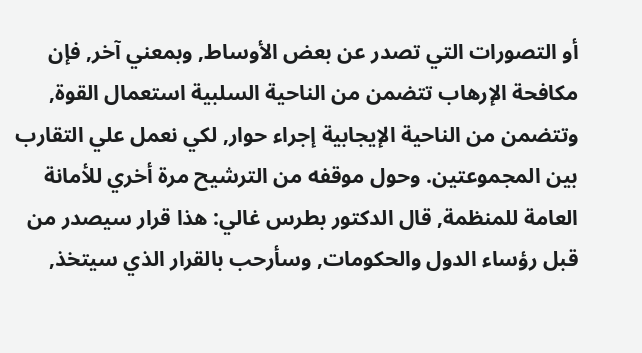أو التصورات التي تصدر عن بعض الأوساط, وبمعني آخر, فإن مكافحة الإرهاب تتضمن من الناحية السلبية استعمال القوة, وتتضمن من الناحية الإيجابية إجراء حوار, لكي نعمل علي التقارب بين المجموعتين. وحول موقفه من الترشيح مرة أخري للأمانة العامة للمنظمة, قال الدكتور بطرس غالي: هذا قرار سيصدر من قبل رؤساء الدول والحكومات, وسأرحب بالقرار الذي سيتخذ,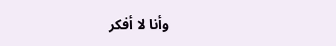وأنا لا أفكر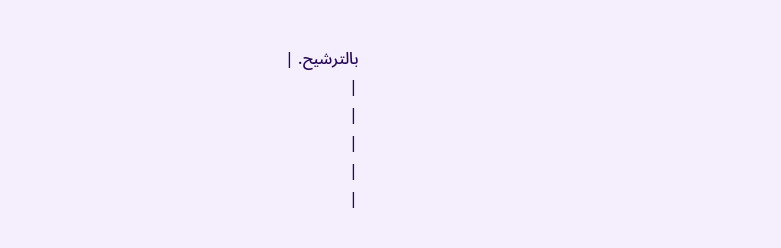بالترشيح. |
|
|
|
|
|